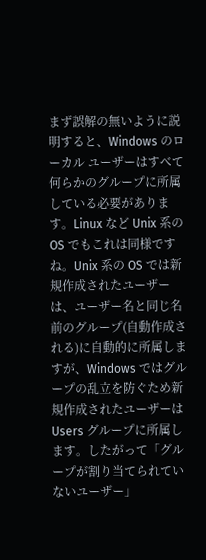まず誤解の無いように説明すると、Windows のローカル ユーザーはすべて何らかのグループに所属している必要があります。Linux など Unix 系の OS でもこれは同様ですね。Unix 系の OS では新規作成されたユーザーは、ユーザー名と同じ名前のグループ(自動作成される)に自動的に所属しますが、Windows ではグループの乱立を防ぐため新規作成されたユーザーは Users グループに所属します。したがって「グループが割り当てられていないユーザー」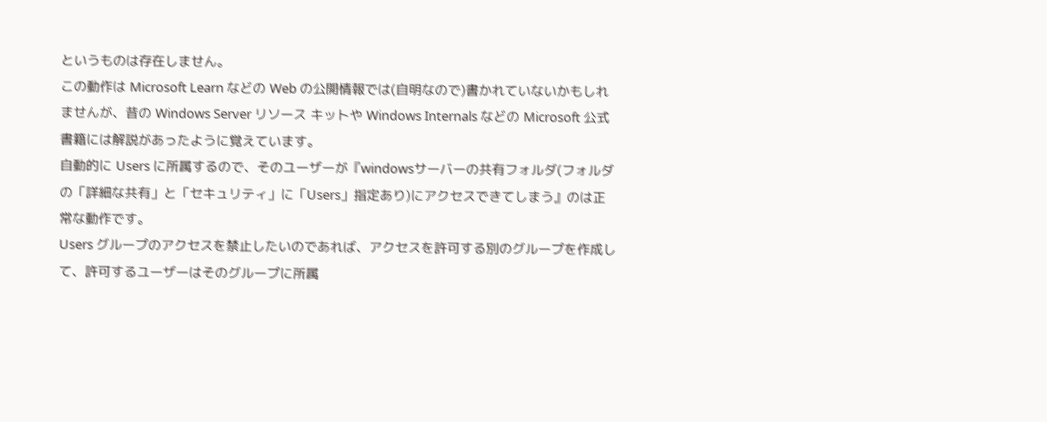というものは存在しません。
この動作は Microsoft Learn などの Web の公開情報では(自明なので)書かれていないかもしれませんが、昔の Windows Server リソース キットや Windows Internals などの Microsoft 公式書籍には解説があったように覚えています。
自動的に Users に所属するので、そのユーザーが『windowsサーバーの共有フォルダ(フォルダの「詳細な共有」と「セキュリティ」に「Users」指定あり)にアクセスできてしまう』のは正常な動作です。
Users グループのアクセスを禁止したいのであれば、アクセスを許可する別のグループを作成して、許可するユーザーはそのグループに所属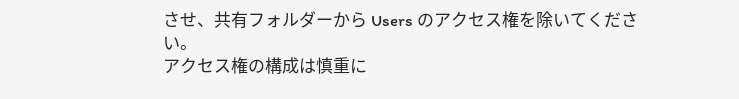させ、共有フォルダーから Users のアクセス権を除いてください。
アクセス権の構成は慎重に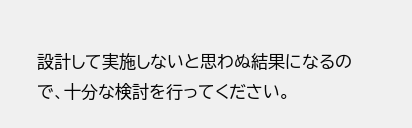設計して実施しないと思わぬ結果になるので、十分な検討を行ってください。